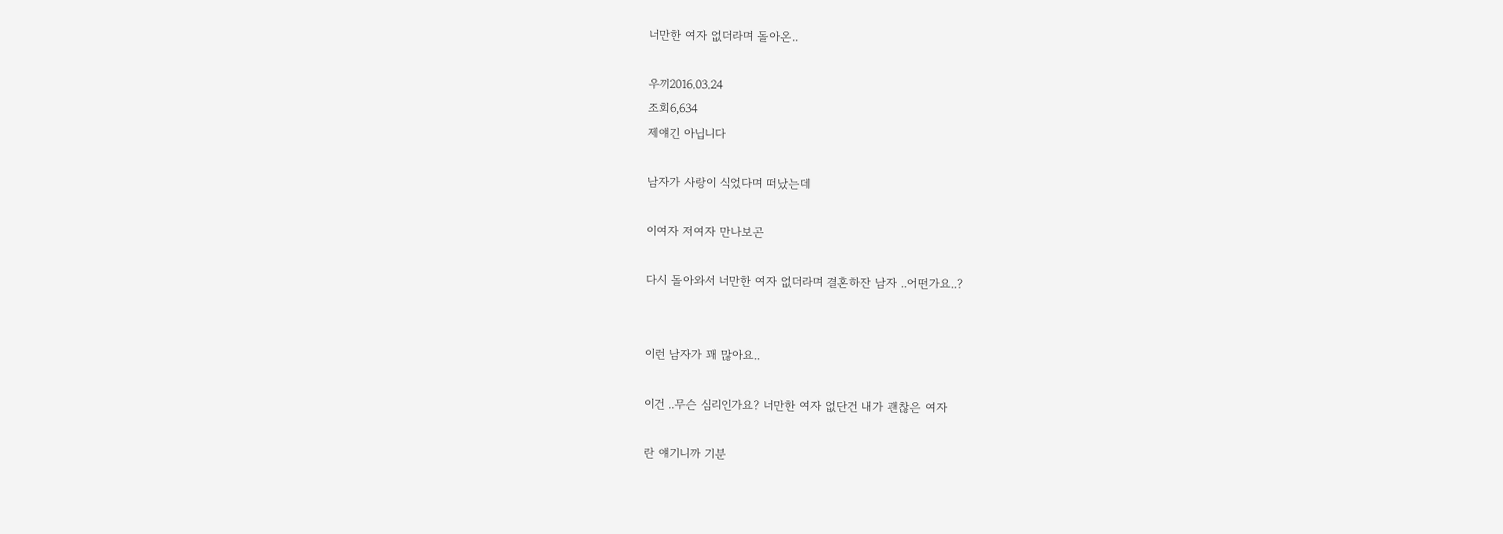너만한 여자 없더라며 돌아온..

우끼2016.03.24
조회6,634
제얘긴 아닙니다

남자가 사랑이 식었다며 떠났는데

이여자 저여자 만나보곤

다시 돌아와서 너만한 여자 없더라며 결혼하잔 남자 ..어떤가요..?


이런 남자가 꽤 많아요..

이건 ..무슨 심리인가요? 너만한 여자 없단건 내가 괜찮은 여자

란 얘기니까 기분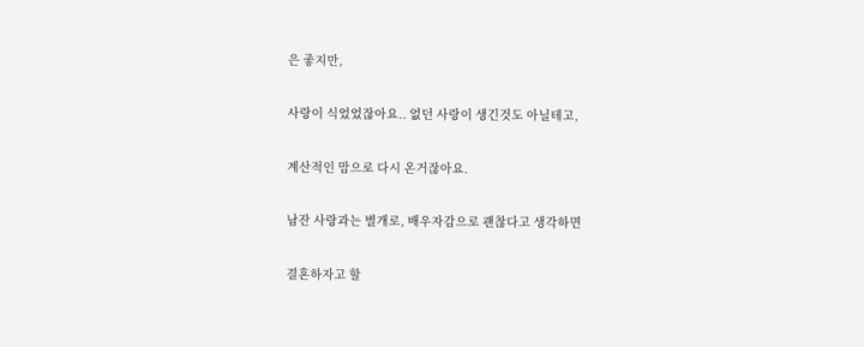은 좋지만,

사랑이 식었었잖아요.. 없던 사랑이 생긴것도 아닐테고,

계산적인 맘으로 다시 온거잖아요.

남잔 사랑과는 별개로, 배우자감으로 괜찮다고 생각하면

결혼하자고 할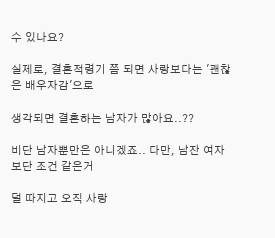수 있나요?

실제로, 결혼적령기 쯤 되면 사랑보다는 '괜찮은 배우자감'으로

생각되면 결혼하는 남자가 많아요..??

비단 남자뿐만은 아니겠죠.. 다만, 남잔 여자보단 조건 같은거

덜 따지고 오직 사랑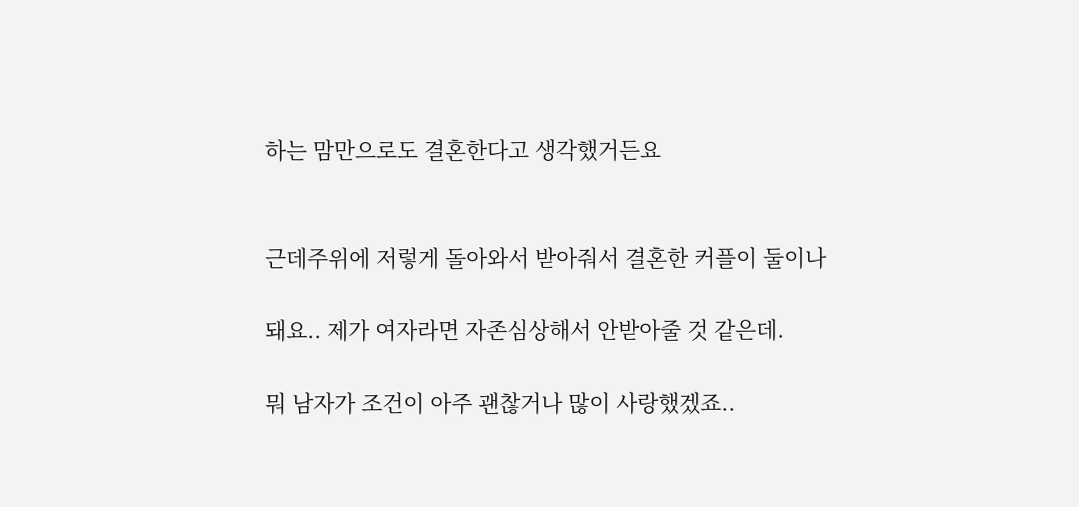하는 맘만으로도 결혼한다고 생각했거든요


근데주위에 저렇게 돌아와서 받아줘서 결혼한 커플이 둘이나

돼요.. 제가 여자라면 자존심상해서 안받아줄 것 같은데.

뭐 남자가 조건이 아주 괜찮거나 많이 사랑했겠죠..